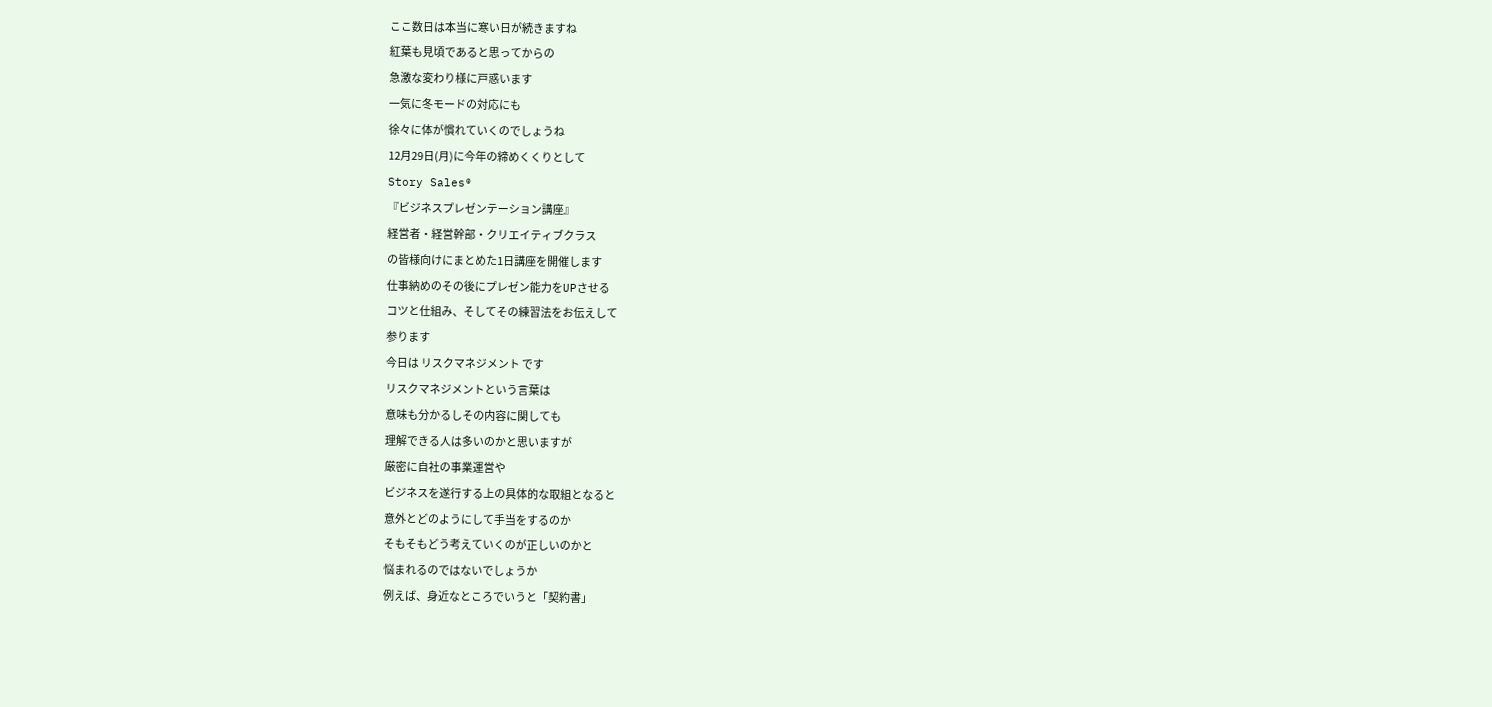ここ数日は本当に寒い日が続きますね
紅葉も見頃であると思ってからの
急激な変わり様に戸惑います
一気に冬モードの対応にも
徐々に体が慣れていくのでしょうね
12月29日(月)に今年の締めくくりとして
Story Sales®
『ビジネスプレゼンテーション講座』
経営者・経営幹部・クリエイティブクラス
の皆様向けにまとめた1日講座を開催します
仕事納めのその後にプレゼン能力をUPさせる
コツと仕組み、そしてその練習法をお伝えして
参ります
今日は リスクマネジメント です
リスクマネジメントという言葉は
意味も分かるしその内容に関しても
理解できる人は多いのかと思いますが
厳密に自社の事業運営や
ビジネスを遂行する上の具体的な取組となると
意外とどのようにして手当をするのか
そもそもどう考えていくのが正しいのかと
悩まれるのではないでしょうか
例えば、身近なところでいうと「契約書」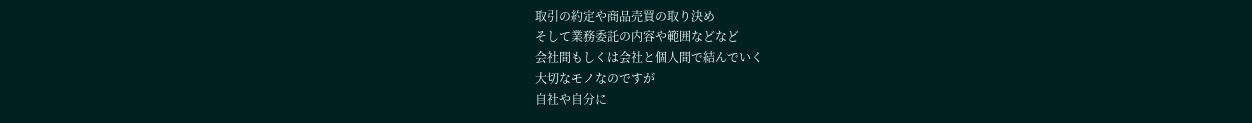取引の約定や商品売買の取り決め
そして業務委託の内容や範囲などなど
会社間もしくは会社と個人間で結んでいく
大切なモノなのですが
自社や自分に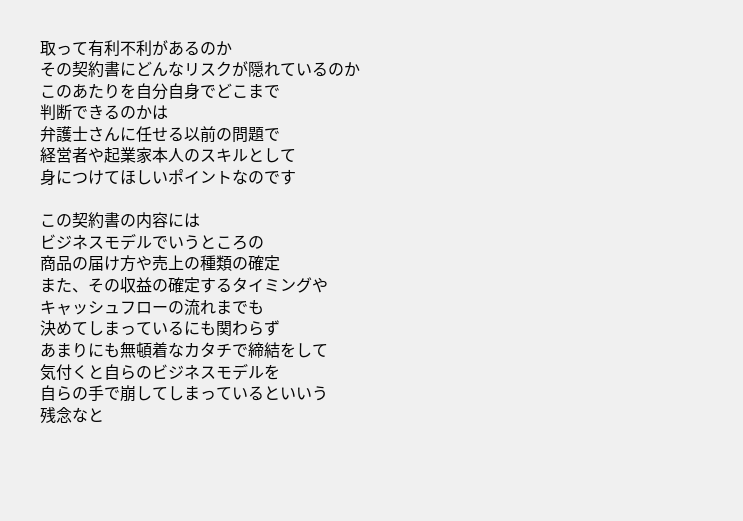取って有利不利があるのか
その契約書にどんなリスクが隠れているのか
このあたりを自分自身でどこまで
判断できるのかは
弁護士さんに任せる以前の問題で
経営者や起業家本人のスキルとして
身につけてほしいポイントなのです

この契約書の内容には
ビジネスモデルでいうところの
商品の届け方や売上の種類の確定
また、その収益の確定するタイミングや
キャッシュフローの流れまでも
決めてしまっているにも関わらず
あまりにも無頓着なカタチで締結をして
気付くと自らのビジネスモデルを
自らの手で崩してしまっているといいう
残念なと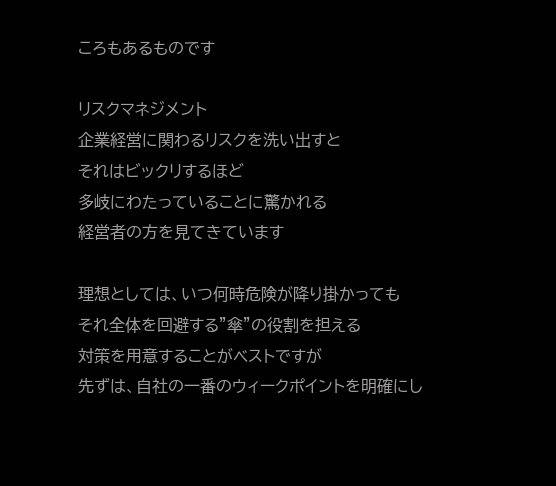ころもあるものです

リスクマネジメント
企業経営に関わるリスクを洗い出すと
それはビックリするほど
多岐にわたっていることに驚かれる
経営者の方を見てきています

理想としては、いつ何時危険が降り掛かっても
それ全体を回避する”傘”の役割を担える
対策を用意することがベストですが
先ずは、自社の一番のウィークポイントを明確にし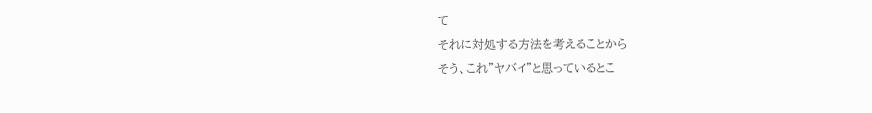て
それに対処する方法を考えることから
そう、これ”ヤバイ”と思っているとこ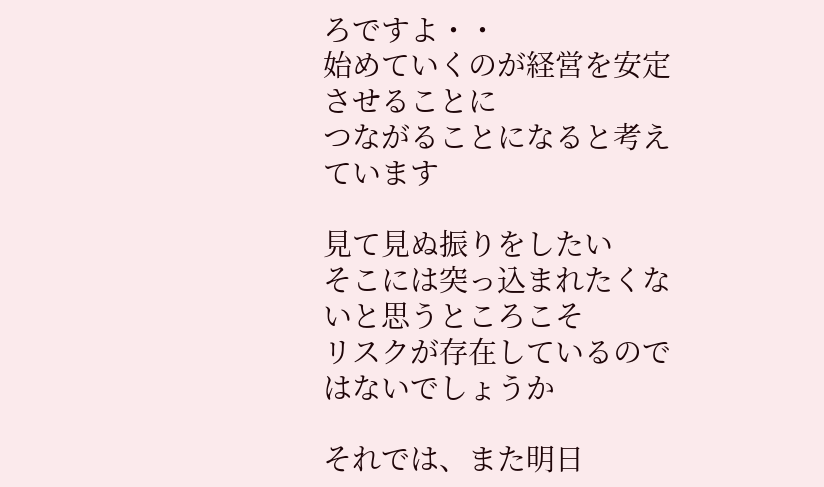ろですよ・・
始めていくのが経営を安定させることに
つながることになると考えています

見て見ぬ振りをしたい
そこには突っ込まれたくないと思うところこそ
リスクが存在しているのではないでしょうか

それでは、また明日